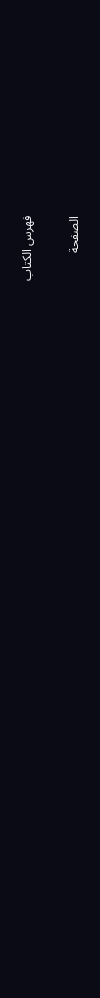فهرس الكتاب

الصفحة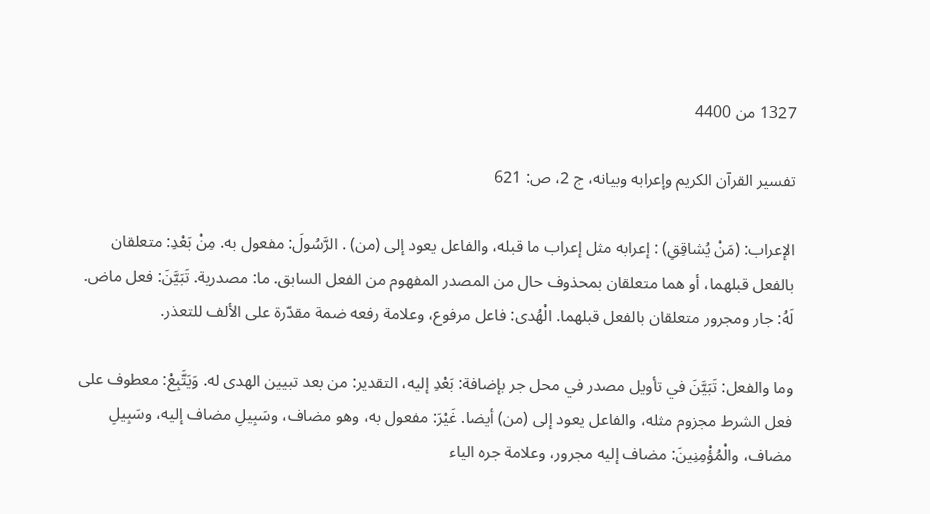1327 من 4400

تفسير القرآن الكريم وإعرابه وبيانه، ج 2، ص: 621

الإعراب: (مَنْ يُشاقِقِ) : إعرابه مثل إعراب ما قبله، والفاعل يعود إلى (من) . الرَّسُولَ: مفعول به. مِنْ بَعْدِ: متعلقان بالفعل قبلهما، أو هما متعلقان بمحذوف حال من المصدر المفهوم من الفعل السابق. ما: مصدرية. تَبَيَّنَ: فعل ماض. لَهُ: جار ومجرور متعلقان بالفعل قبلهما. الْهُدى: فاعل مرفوع، وعلامة رفعه ضمة مقدّرة على الألف للتعذر.

وما والفعل: تَبَيَّنَ في تأويل مصدر في محل جر بإضافة: بَعْدِ إليه، التقدير: من بعد تبيين الهدى له. وَيَتَّبِعْ: معطوف على فعل الشرط مجزوم مثله، والفاعل يعود إلى (من) أيضا. غَيْرَ: مفعول به، وهو مضاف، وسَبِيلِ مضاف إليه، وسَبِيلِ مضاف، والْمُؤْمِنِينَ: مضاف إليه مجرور، وعلامة جره الياء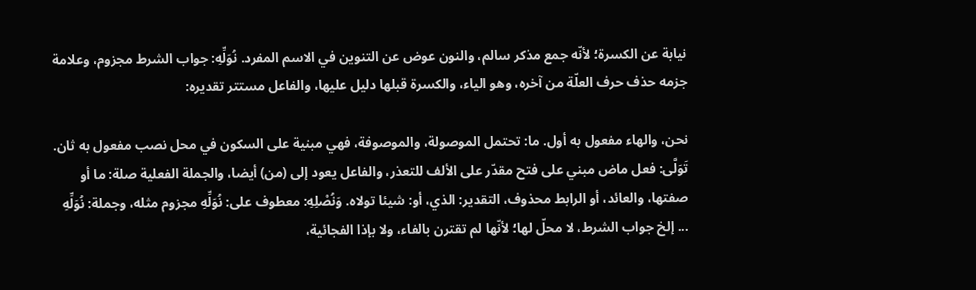نيابة عن الكسرة؛ لأنّه جمع مذكر سالم، والنون عوض عن التنوين في الاسم المفرد. نُوَلِّهِ: جواب الشرط مجزوم، وعلامة جزمه حذف حرف العلّة من آخره، وهو الياء، والكسرة قبلها دليل عليها، والفاعل مستتر تقديره:

نحن، والهاء مفعول به أول. ما: تحتمل الموصولة، والموصوفة، فهي مبنية على السكون في محل نصب مفعول به ثان. تَوَلَّى: فعل ماض مبني على فتح مقدّر على الألف للتعذر، والفاعل يعود إلى (من) أيضا، والجملة الفعلية صلة: ما أو صفتها، والعائد، أو الرابط محذوف، التقدير: الذي، أو: شيئا تولاه. وَنُصْلِهِ: معطوف على: نُوَلِّهِ مجزوم مثله، وجملة: نُوَلِّهِ ... إلخ جواب الشرط، لا محلّ لها؛ لأنّها لم تقترن بالفاء، ولا بإذا الفجائية،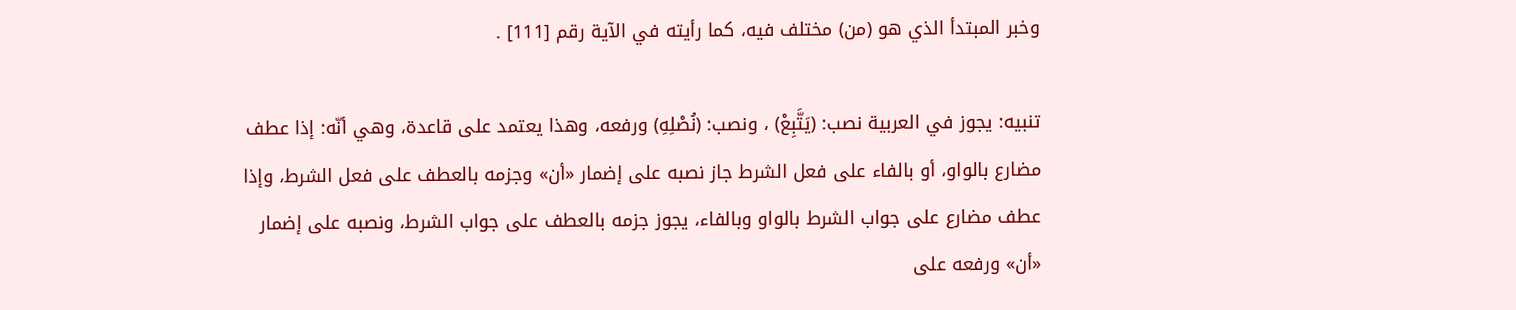وخبر المبتدأ الذي هو (من) مختلف فيه، كما رأيته في الآية رقم [111] .

تنبيه: يجوز في العربية نصب: (يَتَّبِعْ) ، ونصب: (نُصْلِهِ) ورفعه، وهذا يعتمد على قاعدة، وهي أنّه: إذا عطف مضارع بالواو، أو بالفاء على فعل الشرط جاز نصبه على إضمار «أن» وجزمه بالعطف على فعل الشرط، وإذا عطف مضارع على جواب الشرط بالواو وبالفاء، يجوز جزمه بالعطف على جواب الشرط، ونصبه على إضمار «أن» ورفعه على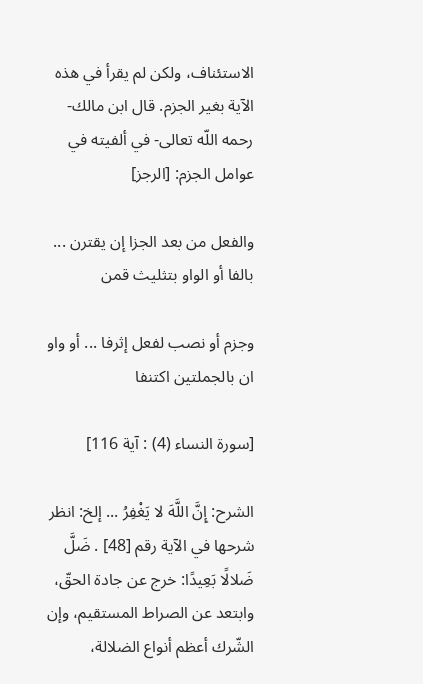الاستئناف، ولكن لم يقرأ في هذه الآية بغير الجزم. قال ابن مالك- رحمه اللّه تعالى- في ألفيته في عوامل الجزم: [الرجز]

والفعل من بعد الجزا إن يقترن ... بالفا أو الواو بتثليث قمن

وجزم أو نصب لفعل إثرفا ... أو واو ان بالجملتين اكتنفا

[سورة النساء (4) : آية 116]

الشرح: إِنَّ اللَّهَ لا يَغْفِرُ ... إلخ: انظر شرحها في الآية رقم [48] . ضَلَّ ضَلالًا بَعِيدًا: خرج عن جادة الحقّ، وابتعد عن الصراط المستقيم، وإن الشّرك أعظم أنواع الضلالة،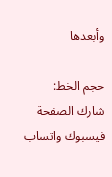وأبعدها

حجم الخط:
شارك الصفحة
فيسبوك واتساب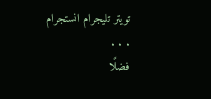تويتر تليجرام انستجرام
. . .
فضلًا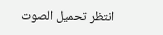انتظر تحميل الصوت